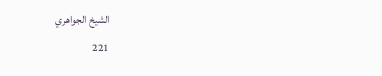الشيخ الجواهري
221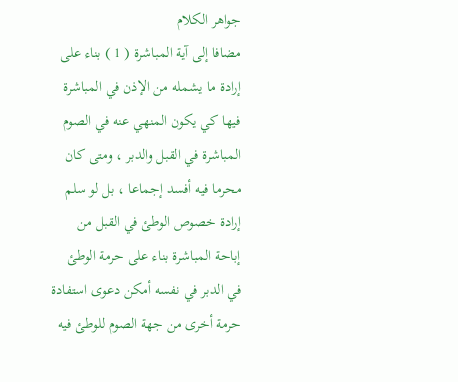جواهر الكلام
مضافا إلى آية المباشرة ( 1 ) بناء على إرادة ما يشمله من الإذن في المباشرة فيها كي يكون المنهي عنه في الصوم المباشرة في القبل والدبر ، ومتى كان محرما فيه أفسد إجماعا ، بل لو سلم إرادة خصوص الوطئ في القبل من إباحة المباشرة بناء على حرمة الوطئ في الدبر في نفسه أمكن دعوى استفادة حرمة أخرى من جهة الصوم للوطئ فيه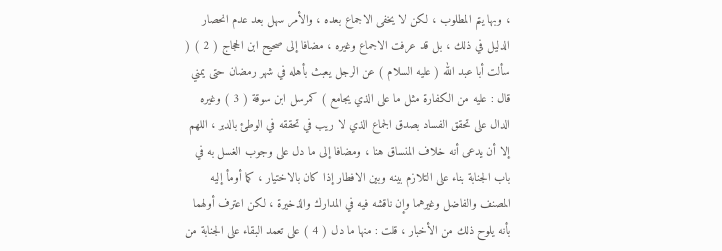، وبها يتم المطلوب ، لكن لا يخفى الاجماع بعده ، والأمر سهل بعد عدم انحصار الدليل في ذلك ، بل قد عرفت الاجماع وغيره ، مضافا إلى صحيح ابن الحجاج ( 2 ) ( سألت أبا عبد الله ( عليه السلام ) عن الرجل يعبث بأهله في شهر رمضان حتى يمني قال : عليه من الكفارة مثل ما على الذي يجامع ) كمرسل ابن سوقة ( 3 ) وغيره الدال على تحقق الفساد بصدق الجماع الذي لا ريب في تحققه في الوطئ بالدبر ، اللهم إلا أن يدعى أنه خلاف المنساق هنا ، ومضافا إلى ما دل على وجوب الغسل به في باب الجنابة بناء على التلازم بينه وبين الافطار إذا كان بالاختيار ، كما أومأ إليه المصنف والفاضل وغيرهما وإن ناقشه فيه في المدارك والذخيرة ، لكن اعترف أولهما بأنه يلوح ذلك من الأخبار ، قلت : منها ما دل ( 4 ) على تعمد البقاء على الجنابة من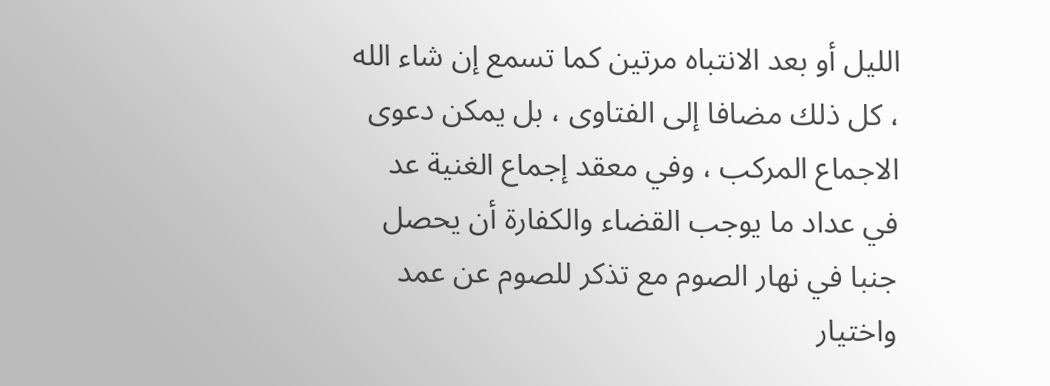الليل أو بعد الانتباه مرتين كما تسمع إن شاء الله ، كل ذلك مضافا إلى الفتاوى ، بل يمكن دعوى الاجماع المركب ، وفي معقد إجماع الغنية عد في عداد ما يوجب القضاء والكفارة أن يحصل جنبا في نهار الصوم مع تذكر للصوم عن عمد واختيار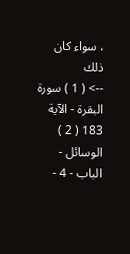، سواء كان ذلك
--> ( 1 ) سورة البقرة - الآية 183 ( 2 ) الوسائل - الباب - 4 -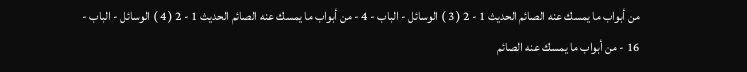من أبواب ما يمسك عنه الصائم الحديث 1 - 2 ( 3 ) الوسائل - الباب - 4 - من أبواب ما يمسك عنه الصائم الحديث 1 - 2 ( 4 ) الوسائل - الباب - 16 - من أبواب ما يمسك عنه الصائم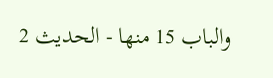والباب 15 منها - الحديث 2